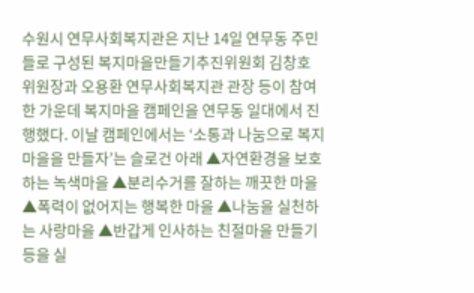수원시 연무사회복지관은 지난 14일 연무동 주민들로 구성된 복지마을만들기추진위원회 김창호 위원장과 오용환 연무사회복지관 관장 등이 참여한 가운데 복지마을 캠페인을 연무동 일대에서 진행했다. 이날 캠페인에서는 ‘소통과 나눔으로 복지마을을 만들자’는 슬로건 아래 ▲자연환경을 보호하는 녹색마을 ▲분리수거를 잘하는 깨끗한 마을 ▲폭력이 없어지는 행복한 마을 ▲나눔을 실천하는 사랑마을 ▲반갑게 인사하는 친절마을 만들기 등을 실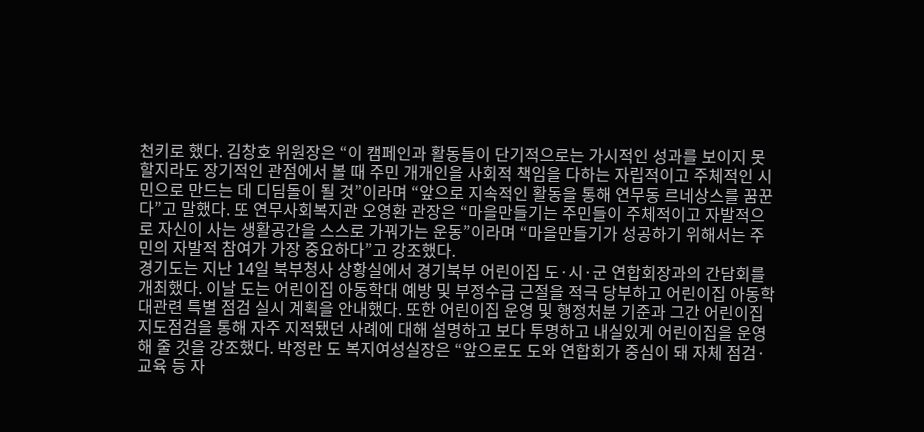천키로 했다. 김창호 위원장은 “이 캠페인과 활동들이 단기적으로는 가시적인 성과를 보이지 못할지라도 장기적인 관점에서 볼 때 주민 개개인을 사회적 책임을 다하는 자립적이고 주체적인 시민으로 만드는 데 디딤돌이 될 것”이라며 “앞으로 지속적인 활동을 통해 연무동 르네상스를 꿈꾼다”고 말했다. 또 연무사회복지관 오영환 관장은 “마을만들기는 주민들이 주체적이고 자발적으로 자신이 사는 생활공간을 스스로 가꿔가는 운동”이라며 “마을만들기가 성공하기 위해서는 주민의 자발적 참여가 가장 중요하다”고 강조했다.
경기도는 지난 14일 북부청사 상황실에서 경기북부 어린이집 도·시·군 연합회장과의 간담회를 개최했다. 이날 도는 어린이집 아동학대 예방 및 부정수급 근절을 적극 당부하고 어린이집 아동학대관련 특별 점검 실시 계획을 안내했다. 또한 어린이집 운영 및 행정처분 기준과 그간 어린이집 지도점검을 통해 자주 지적됐던 사례에 대해 설명하고 보다 투명하고 내실있게 어린이집을 운영해 줄 것을 강조했다. 박정란 도 복지여성실장은 “앞으로도 도와 연합회가 중심이 돼 자체 점검·교육 등 자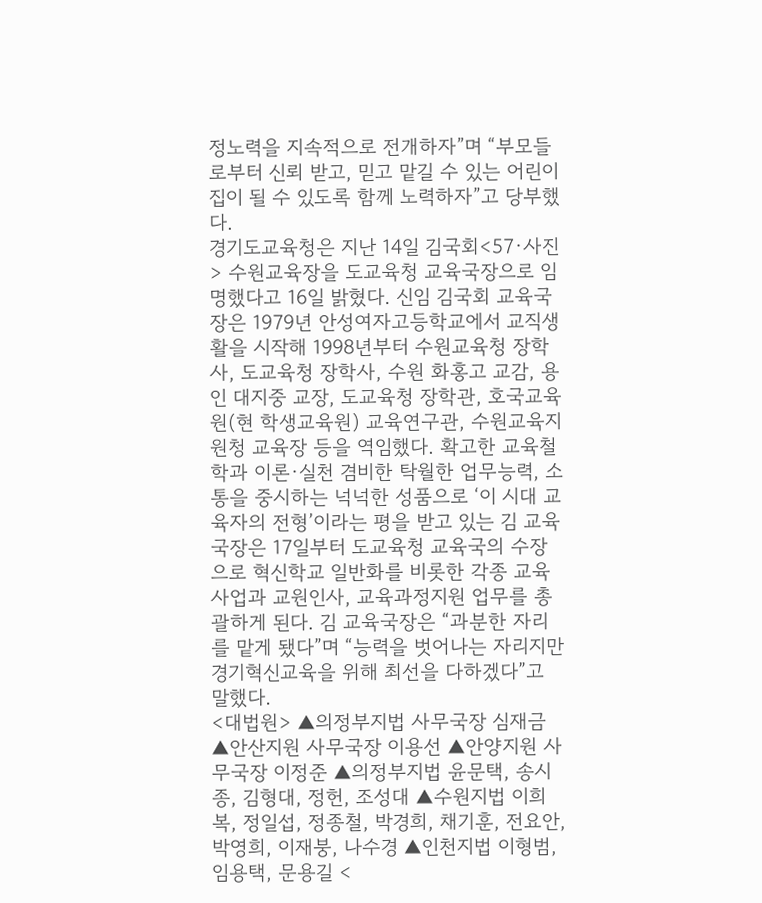정노력을 지속적으로 전개하자”며 “부모들로부터 신뢰 받고, 믿고 맡길 수 있는 어린이집이 될 수 있도록 함께 노력하자”고 당부했다.
경기도교육청은 지난 14일 김국회<57·사진> 수원교육장을 도교육청 교육국장으로 임명했다고 16일 밝혔다. 신임 김국회 교육국장은 1979년 안성여자고등학교에서 교직생활을 시작해 1998년부터 수원교육청 장학사, 도교육청 장학사, 수원 화홍고 교감, 용인 대지중 교장, 도교육청 장학관, 호국교육원(현 학생교육원) 교육연구관, 수원교육지원청 교육장 등을 역임했다. 확고한 교육철학과 이론·실천 겸비한 탁월한 업무능력, 소통을 중시하는 넉넉한 성품으로 ‘이 시대 교육자의 전형’이라는 평을 받고 있는 김 교육국장은 17일부터 도교육청 교육국의 수장으로 혁신학교 일반화를 비롯한 각종 교육사업과 교원인사, 교육과정지원 업무를 총괄하게 된다. 김 교육국장은 “과분한 자리를 맡게 됐다”며 “능력을 벗어나는 자리지만 경기혁신교육을 위해 최선을 다하겠다”고 말했다.
<대법원> ▲의정부지법 사무국장 심재금 ▲안산지원 사무국장 이용선 ▲안양지원 사무국장 이정준 ▲의정부지법 윤문택, 송시종, 김형대, 정헌, 조성대 ▲수원지법 이희복, 정일섭, 정종철, 박경희, 채기훈, 전요안, 박영희, 이재붕, 나수경 ▲인천지법 이형범, 임용택, 문용길 <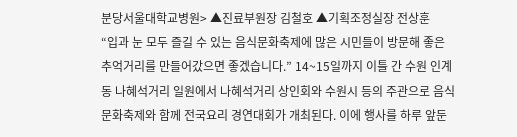분당서울대학교병원> ▲진료부원장 김철호 ▲기획조정실장 전상훈
“입과 눈 모두 즐길 수 있는 음식문화축제에 많은 시민들이 방문해 좋은 추억거리를 만들어갔으면 좋겠습니다.” 14~15일까지 이틀 간 수원 인계동 나혜석거리 일원에서 나혜석거리 상인회와 수원시 등의 주관으로 음식문화축제와 함께 전국요리 경연대회가 개최된다. 이에 행사를 하루 앞둔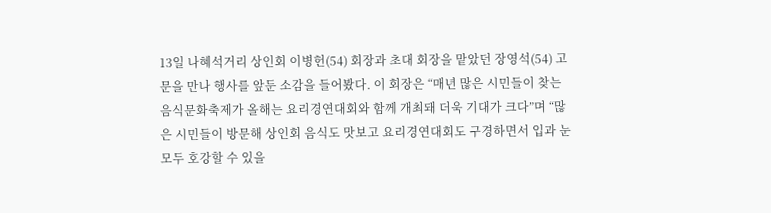13일 나혜석거리 상인회 이병헌(54) 회장과 초대 회장을 맡았던 장영석(54) 고문을 만나 행사를 앞둔 소감을 들어봤다. 이 회장은 “매년 많은 시민들이 찾는 음식문화축제가 올해는 요리경연대회와 함께 개최돼 더욱 기대가 크다”며 “많은 시민들이 방문해 상인회 음식도 맛보고 요리경연대회도 구경하면서 입과 눈 모두 호강할 수 있을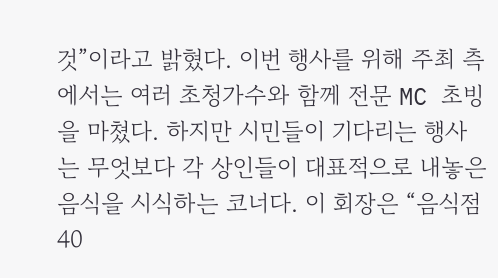것”이라고 밝혔다. 이번 행사를 위해 주최 측에서는 여러 초청가수와 함께 전문 MC 초빙을 마쳤다. 하지만 시민들이 기다리는 행사는 무엇보다 각 상인들이 대표적으로 내놓은 음식을 시식하는 코너다. 이 회장은 “음식점 40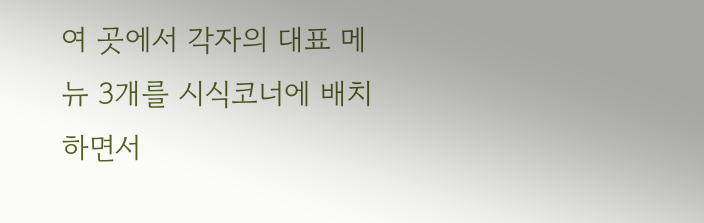여 곳에서 각자의 대표 메뉴 3개를 시식코너에 배치하면서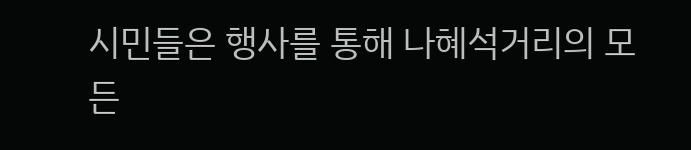시민들은 행사를 통해 나혜석거리의 모든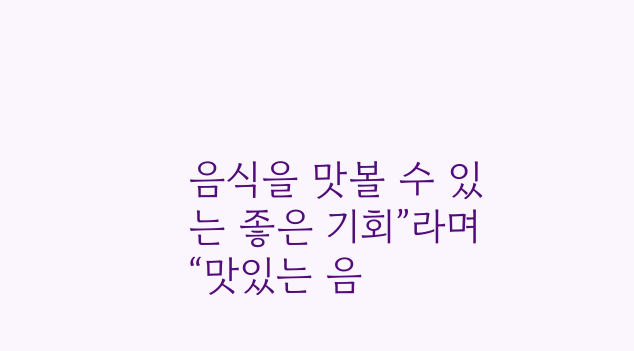음식을 맛볼 수 있는 좋은 기회”라며 “맛있는 음